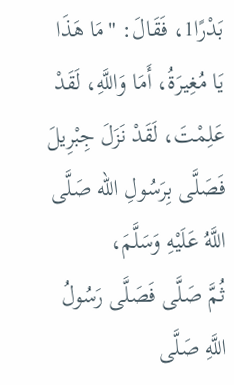بَدْرًا1، فَقَالَ: "مَا هَذَا يَا مُغِيرَةُ، أَمَا وَاللَّهِ، لَقَدْ عَلِمْتَ، لَقَدْ نَزَلَ جِبْرِيلَ فَصَلَّى بِرَسُولِ الله صَلَّى اللَّهُ عَلَيْهِ وَسَلَّمَ،
ثُمَّ صَلَّى فَصَلَّى رَسُولُ اللَّهِ صَلَّى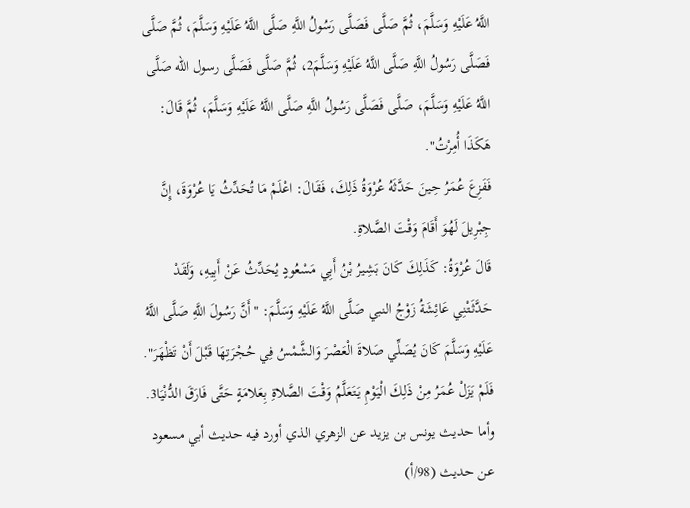اللَّهُ عَلَيْهِ وَسَلَّمَ، ثُمَّ صَلَّى فَصَلَّى رَسُولُ اللَّهِ صَلَّى اللَّهُ عَلَيْهِ وَسَلَّمَ، ثُمَّ صَلَّى فَصَلَّى رَسُولُ اللَّهِ صَلَّى اللَّهُ عَلَيْهِ وَسَلَّمَ2، ثُمَّ صَلَّى فَصَلَّى رسول الله صَلَّى اللَّهُ عَلَيْهِ وَسَلَّمَ، صَلَّى فَصَلَّى رَسُولُ اللَّهِ صَلَّى اللَّهُ عَلَيْهِ وَسَلَّمَ، ثُمَّ قَالَ: هَكَذَا أُمِرْتُ".
فَفَزِعَ عُمَرُ حِينَ حَدَّثَهُ عُرْوَةُ ذَلِكَ، فَقَالَ: اعْلَمْ مَا تُحَدِّثُ يَا عُرْوَةَ، إِنَّ جِبْرِيلَ لَهُوَ أَقَامَ وَقْتَ الصَّلاةِ.
قَالَ عُرْوَةُ: كَذَلِكَ كَانَ بَشِيرُ بْنُ أَبِي مَسْعُودٍ يُحَدِّثُ عَنْ أَبِيهِ، وَلَقَدْ حَدَّثَتْنِي عَائِشَةُ زَوْجُ النبي صَلَّى اللَّهُ عَلَيْهِ وَسَلَّمَ: "أَنَّ رَسُولَ اللَّهِ صَلَّى اللَّهُ عَلَيْهِ وَسَلَّمَ كَانَ يُصَلِّي صَلاةَ الْعَصْرَ وَالشَّمْسُ فِي حُجْرَتِهَا قَبْلَ أَنْ تَظْهَرَ".
فَلَمْ يَزَلْ عُمَرُ مِنْ ذَلِكَ الْيَوْمِ يَتَعَلَّمُ وَقْتَ الصَّلاةِ بِعَلامَةٍ حَتَّى فَارَقَ الدُّنْيَا3.
وأما حديث يونس بن يزيد عن الزهري الذي أورد فيه حديث أبي مسعود عن حديث (98/أ)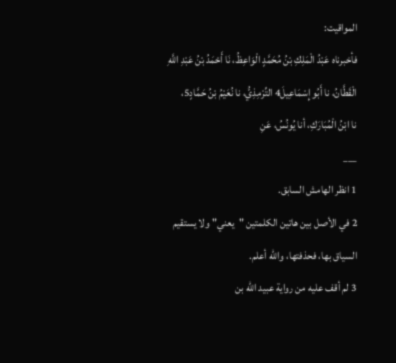المواقيت:
فأخبرناه عَبْدُ الْمَلِكِ بْنُ مُحَمَّدٍ الْوَاعِظُ، نَا أَحْمَدُ بْنُ عَبْدِ اللَّهِ الْقَطَّانُ، نا أَبُو إِسْمَاعِيلَ4 التِّرْمِذِيُّ، نا نُعَيْمُ بْنُ حَمَّادٍ5،
نا ابْنُ الْمُبَارَكِ، أنا يُونُسُ، عَنِ
___
1 انظر الهامش السابق.
2 في الأصل بين هاتين الكلمتين "يعني" ولا يستقيم السياق بها، فحذفتها، والله أعلم.
3 لم أقف عليه من رواية عبيد الله بن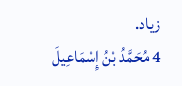زياد.
4 مُحَمَّدُ بْنُ إِسْمَاعِيلَ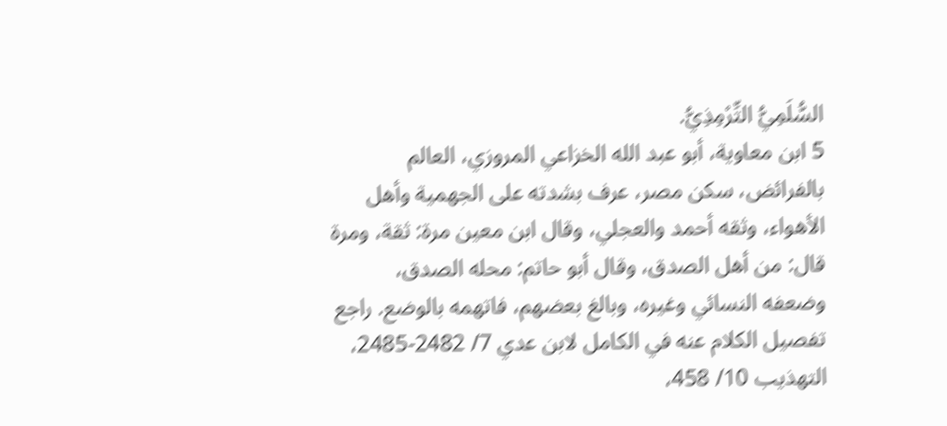السُّلَمِيُّ التِّرْمِذِيُّ.
5 ابن معاوية، أبو عبد الله الخزاعي المروزي، العالم بالفرائض، سكن مصر، عرف بشدته على الجهمية وأهل الأهواء، وثقه أحمد والعجلي، وقال ابن معين مرة: ثقة، ومرة قال: من أهل الصدق، وقال أبو حاتم: محله الصدق، وضعفه النسائي وغيره، وبالغ بعضهم، فاتهمه بالوضع. راجع تفصيل الكلام عنه في الكامل لابن عدي 7/ 2482-2485، التهذيب 10/ 458،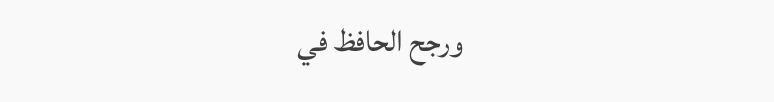ورجح الحافظ في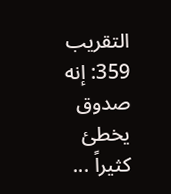التقريب 359: إنه صدوق يخطئ كثيراً ...